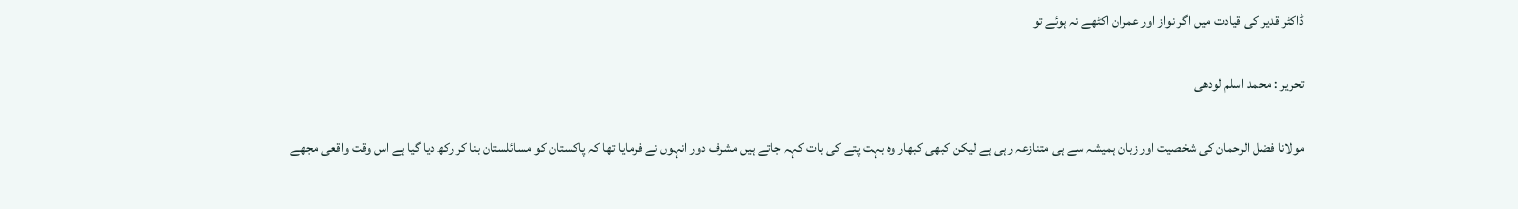ڈاکٹر قدیر کی قیادت میں اگر نواز اور عمران اکٹھے نہ ہوئے تو

تحریر : محمد اسلم لودھی

مولانا فضل الرحمان کی شخصیت اور زبان ہمیشہ سے ہی متنازعہ رہی ہے لیکن کبھی کبھار وہ بہت پتے کی بات کہہ جاتے ہیں مشرف دور انہوں نے فرمایا تھا کہ پاکستان کو مسائلستان بنا کر رکھ دیا گیا ہے اس وقت واقعی مجھے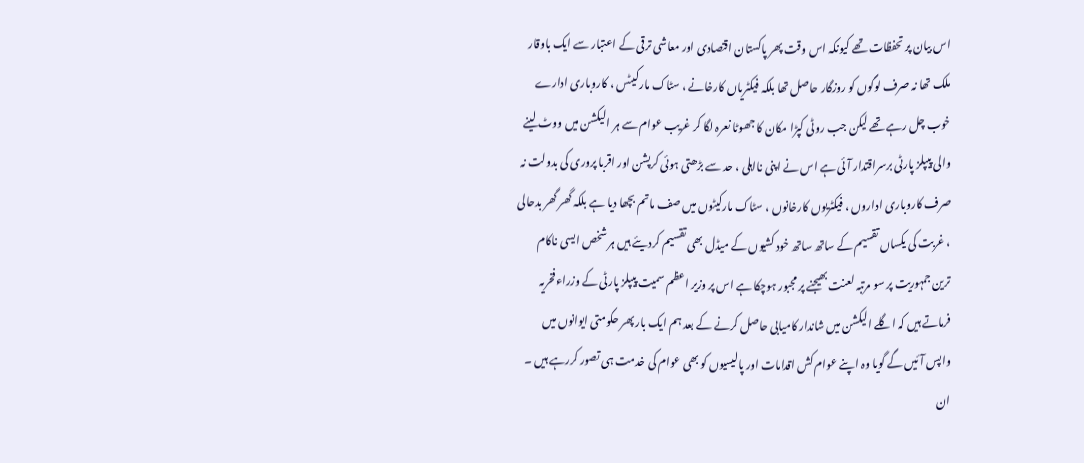اس بیان پر تحفظات تھے کیونکہ اس وقت پھر پاکستان اقتصادی اور معاشی ترقی کے اعتبار سے ایک باوقار ملک تھا نہ صرف لوگوں کو روزگار حاصل تھا بلکہ فیکٹریاں کارخانے ، سٹاک مارکیٹس ، کاروباری ادارے خوب چل رہے تھے لیکن جب روٹی کپڑا مکان کا جھوٹا نعرہ لگا کر غریب عوام سے ہر الیکشن میں ووٹ لینے والی پیپلز پارٹی برسراقتدار آئی ہے اس نے اپنی نااہلی ، حد سے بڑھتی ہوئی کرپشن اور اقربا پروری کی بدولت نہ صرف کاروباری اداروں ، فیکٹریوں کارخانوں ، سٹاک مارکیٹوں میں صف ماتم بچھا دیا ہے بلکہ گھر گھر بدحالی ، غربت کی یکساں تقسیم کے ساتھ ساتھ خود کشیوں کے میڈل بھی تقسیم کردیئے ہیں ہر شخص ایسی ناکام ترین جمہوریت پر سو مرتبہ لعنت بھیجنے پر مجبور ہوچکا ہے اس پر وزیر اعظم سمیت پیپلز پارٹی کے وزراءفخریہ فرماتے ہیں کہ اگلے الیکشن میں شاندار کامیابی حاصل کرنے کے بعد ہم ایک بار پھر حکومتی ایوانوں میں واپس آئیں گے گویا وہ اپنے عوام کش اقدامات اور پالیسیوں کو بھی عوام کی خدمت ہی تصور کررہے ہیں ۔ ان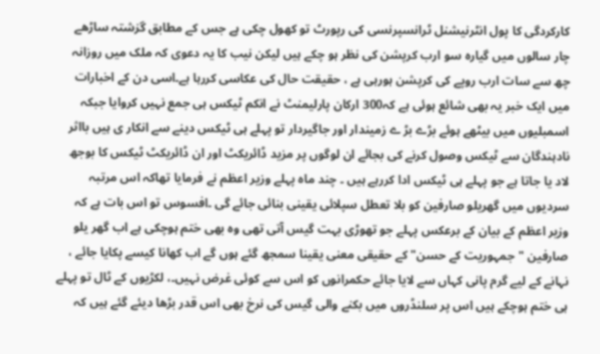کارکردگی کا پول انٹرنیشنل ٹرانسپرنسی کی رپورٹ تو کھول چکی ہے جس کے مطابق گزشتہ ساڑھے چار سالوں میں گیارہ سو ارب کرپشن کی نظر ہو چکے ہیں لیکن نیب کا یہ دعوی کہ ملک میں روزانہ چھ سے سات ارب روپے کی کرپشن ہورہی ہے ، حقیقت حال کی عکاسی کررہا ہے۔اسی دن کے اخبارات میں ایک خبر یہ بھی شائع ہوئی ہے کہ300 ارکان پارلیمنٹ نے انکم ٹیکس ہی جمع نہیں کروایا جبکہ اسمبلیوں میں بیٹھے ہوئے بڑے بڑ ے زمیندار اور جاگیردار تو پہلے ہی ٹیکس دینے سے انکار ی ہیں بااثر نادہندگان سے ٹیکس وصول کرنے کی بجائے ان لوگوں پر مزید ڈائریکٹ اور ان ڈائریکٹ ٹیکس کا بوجھ لاد یا جاتا ہے جو پہلے ہی ٹیکس ادا کررہے ہیں ۔ چند ماہ پہلے وزیر اعظم نے فرمایا تھاکہ اس مرتبہ سردیوں میں گھریلو صارفین کو بلا تعطل سپلائی یقینی بنائی جائے گی ۔افسوس تو اس بات ہے کہ وزیر اعظم کے بیان کے برعکس پہلے جو تھوڑی بہت گیس آتی تھی وہ بھی ختم ہوچکی ہے اب گھر یلو صارفین "جمہوریت کے حسن" کے حقیقی معنی یقینا سمجھ گئے ہوں گے اب کھانا کیسے پکایا جائے ، نہانے کے لیے گرم پانی کہاں سے لایا جائے حکمرانوں کو اس سے کوئی غرض نہیں۔، لکڑیوں کے ٹال تو پہلے ہی ختم ہوچکے ہیں اس پر سلنڈروں میں بکنے والی گیس کی نرخ بھی اس قدر بڑھا دیئے گئے ہیں کہ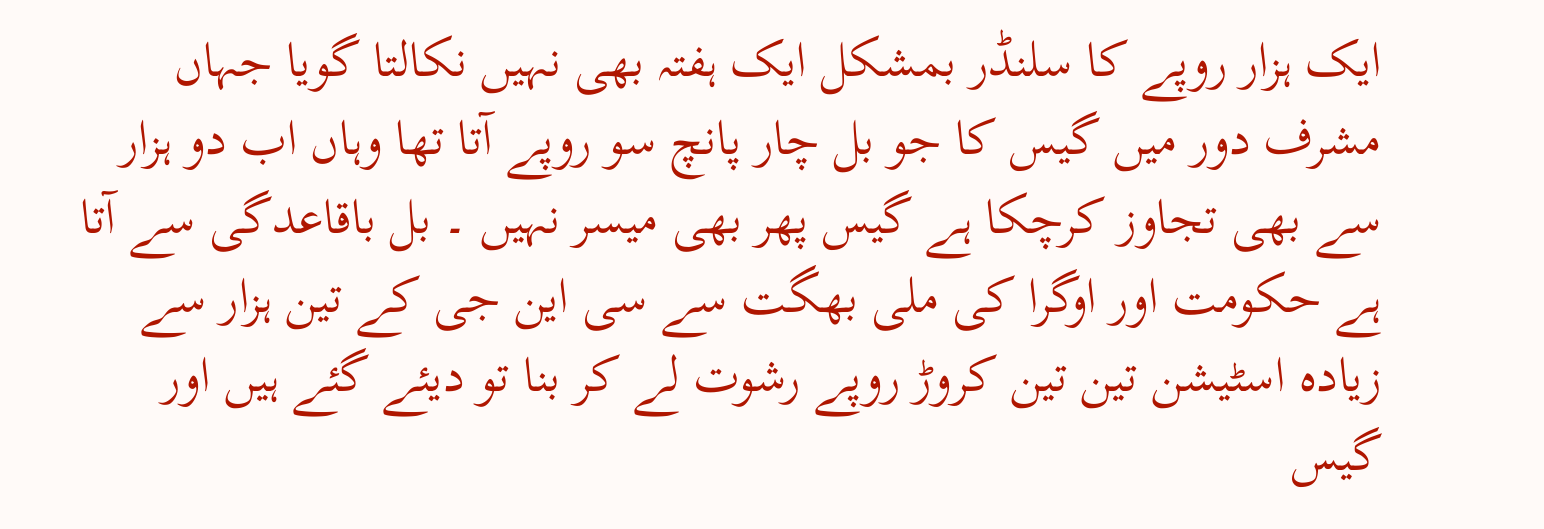ایک ہزار روپے کا سلنڈر بمشکل ایک ہفتہ بھی نہیں نکالتا گویا جہاں مشرف دور میں گیس کا جو بل چار پانچ سو روپے آتا تھا وہاں اب دو ہزار سے بھی تجاوز کرچکا ہے گیس پھر بھی میسر نہیں ۔ بل باقاعدگی سے آتا ہے حکومت اور اوگرا کی ملی بھگت سے سی این جی کے تین ہزار سے زیادہ اسٹیشن تین تین کروڑ روپے رشوت لے کر بنا تو دیئے گئے ہیں اور گیس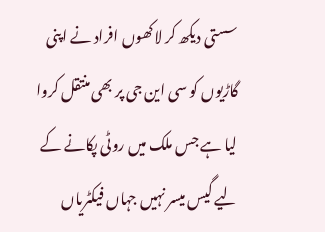سستی دیکھ کر لاکھوں افراد نے اپنی گاڑیوں کو سی این جی پر بھی منتقل کروا لیا ہے جس ملک میں روٹی پکانے کے لیے گیس میسر نہیں جہاں فیکٹریاں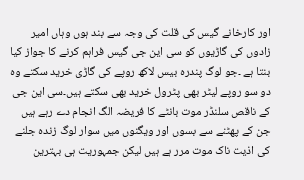اور کارخانے گیس کی قلت کی وجہ سے بند ہوں وہاں امیر زادوں کی گاڑیوں کو سی این جی گیس فراہم کرنے کا جواز کیا بنتا ہے ۔جو لوگ پندرہ بیس لاکھ روپے کی گاڑی خرید سکتے وہ دو سو روپے لیٹر بھی پٹرول خرید بھی سکتے ہیں۔سی این جی کے ناقص سلنڈر موت بانٹے کا فریضہ الگ انجام دے رہے ہیں جن کے پھٹنے سے بسوں اور ویگنوں میں سوار لوگ زندہ جلنے کی اذیت ناک موت مرر ہے ہیں لیکن جمہوریت ہی بہترین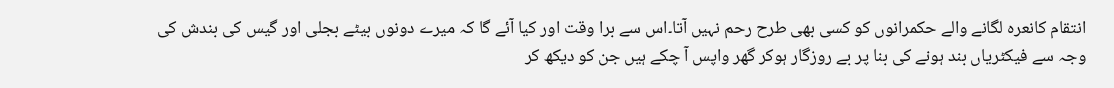انتقام کانعرہ لگانے والے حکمرانوں کو کسی بھی طرح رحم نہیں آتا۔اس سے برا وقت اور کیا آئے گا کہ میرے دونوں بیٹے بجلی اور گیس کی بندش کی وجہ سے فیکٹریاں بند ہونے کی بنا پر بے روزگار ہوکر گھر واپس آ چکے ہیں جن کو دیکھ کر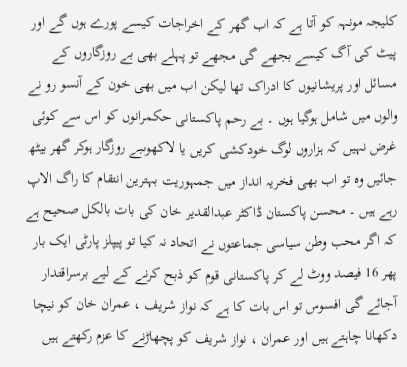کلیجہ مونہہ کو آتا ہے کہ اب گھر کے اخراجات کیسے پورے ہوں گے اور پیٹ کی آگ کیسے بجھے گی مجھے تو پہلے بھی بے روزگاروں کے مسائل اور پریشانیوں کا ادراک تھا لیکن اب میں بھی خون کے آنسو رو نے والوں میں شامل ہوگیا ہوں ۔ بے رحم پاکستانی حکمرانوں کو اس سے کوئی غرض نہیں کہ ہزاروں لوگ خودکشی کریں یا لاکھوںبے روزگار ہوکر گھر بیٹھ جائیں وہ تو اب بھی فخریہ انداز میں جمہوریت بہترین انتقام کا راگ الاپ رہے ہیں ۔ محسن پاکستان ڈاکٹر عبدالقدیر خان کی بات بالکل صحیح ہے کہ اگر محب وطن سیاسی جماعتوں نے اتحاد نہ کیا تو پیپلز پارٹی ایک بار پھر 16 فیصد ووٹ لے کر پاکستانی قوم کو ذبح کرنے کے لیے برسراقتدار آجائے گی افسوس تو اس بات کا ہے کہ نواز شریف ، عمران خان کو نیچا دکھانا چاہتے ہیں اور عمران ، نواز شریف کو پچھاڑنے کا عزم رکھتے ہیں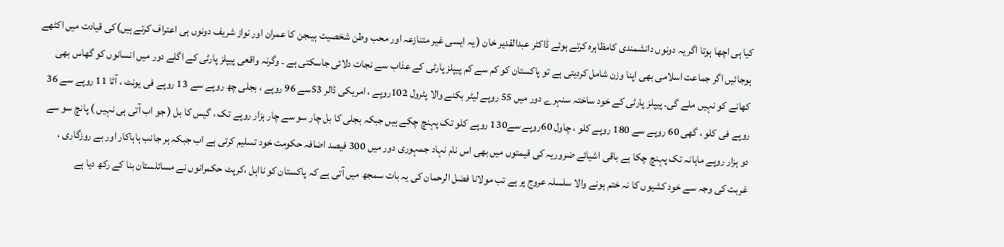کیا ہی اچھا ہوتا اگر یہ دونوں دانشمندی کامظاہرہ کرتے ہوئے ڈاکٹر عبدالقدیر خان ( یہ ایسی غیر متنازعہ اور محب وطن شخصیت ہیںجن کا عمران اور نواز شریف دونوں ہی اعتراف کرتے ہیں)کی قیادت میں اکٹھے ہوجائیں اگر جماعت اسلامی بھی اپنا وزن شامل کردیتی ہے تو پاکستان کو کم سے کم پیپلز پارٹی کے عذاب سے نجات دلائی جاسکتی ہے ۔ وگرنہ واقعی پیپلز پارٹی کے اگلے دور میں انسانوں کو گھاس بھی کھانے کو نہیں ملے گی۔ پیپلز پارٹی کے خود ساختہ سنہرے دور میں 55 روپے لیٹر بکنے والا پٹرول 102روپے ، امریکی ڈالر 53سے 96 روپے ، بجلی چھ روپے سے 13 روپے فی یونٹ ، آٹا 11 روپے سے 36 روپے فی کلو ، گھی 60 روپے سے 180 روپے کلو ، چاول 60روپے سے130 روپے کلو تک پہنچ چکے ہیں جبکہ بجلی کا بل چار سو سے چار ہزار روپے تک ، گیس کا بل ( جو اب آتی ہی نہیں ) پانچ سو سے دو ہزار روپے ماہانہ تک پہنچ چکا ہے باقی اشیائے ضروریہ کی قیمتوں میں بھی اس نام نہاد جمہوری دور میں 300 فیصد اضافہ حکومت خود تسلیم کرتی ہے اب جبکہ ہر جانب ہاہاکار اور بے روزگاری ، غربت کی وجہ سے خود کشیوں کا نہ ختم ہونے والا سلسلہ عروج پر ہے تب مولانا فضل الرحمان کی یہ بات سمجھ میں آتی ہے کہ پاکستان کو نااہل ،کرپٹ حکمرانوں نے مسائلستان بنا کے رکھ دیا ہے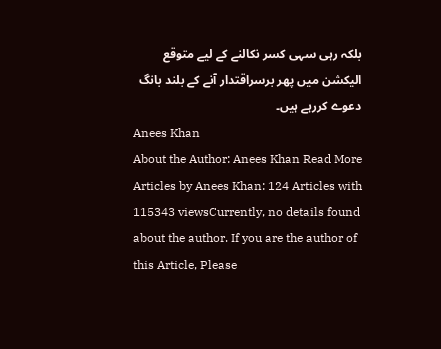بلکہ رہی سہی کسر نکالنے کے لیے متوقع الیکشن میں پھر برسراقتدار آنے کے بلند بانگ دعوے کررہے ہیں۔
Anees Khan
About the Author: Anees Khan Read More Articles by Anees Khan: 124 Articles with 115343 viewsCurrently, no details found about the author. If you are the author of this Article, Please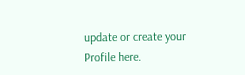update or create your Profile here.